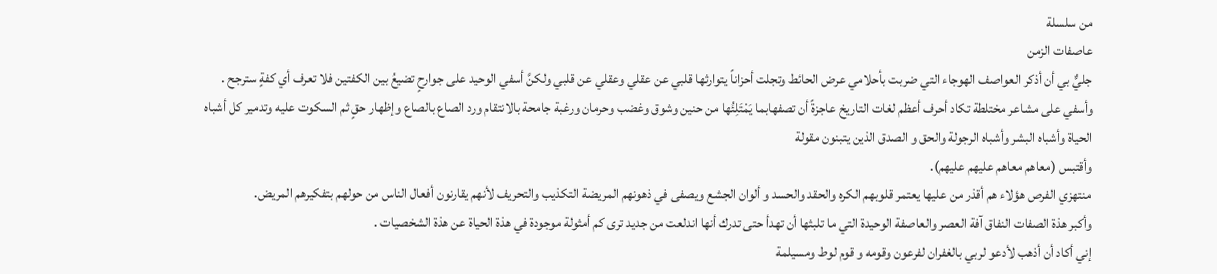من سلسلة
عاصفات الزمن
جليٌّ بي أن أذكر العواصف الهوجاء التي ضربت بأحلامي عرض الحائط وتجلت أحزاناً يتوارثها قلبي عن عقلي وعقلي عن قلبي ولكنَّ أسفي الوحيد على جوارحٍ تضيعُ بين الكفتين فلا تعرف أي كفةٍ سترجح .
وأسفي على مشاعر مختلطة تكاد أحرف أعظم لغات التاريخ عاجزةً أن تصفهابما يَمْتَلِئُها من حنين وشوق وغضب وحرمان ورغبة جامحة بالانتقام ورد الصاع بالصاع وإظهار حقٍ ثم السكوت عليه وتدمير كل أشباه الحياة وأشباه البشر وأشباه الرجولة والحق و الصدق الذين يتبنون مقولة
وأقتبس (معاهم معاهم عليهم عليهم).
منتهزي الفرص هؤلاء هم أقذر من عليها يعتمر قلوبهم الكره والحقد والحسد و ألوان الجشع ويصفى في ذهونهم المريضة التكذيب والتحريف لأنهم يقارنون أفعال الناس من حولهم بتفكيرهم المريض.
وأكبر هذة الصفات النفاق آفة العصر والعاصفة الوحيدة التي ما تلبثها أن تهدأ حتى تدرك أنها اندلعت من جديد ترى كم أمثولة موجودة في هذة الحياة عن هذة الشخصيات .
إني أكاد أن أذهب لأدعو لربي بالغفران لفرعون وقومه و قوم لوط ومسيلمة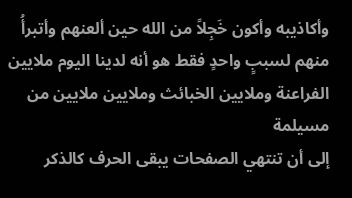وأكاذيبه وأكون خَجِلاً من الله حين ألعنهم وأتبرأُ منهم لسببٍ واحدٍ فقط هو أنه لدينا اليوم ملايين الفراعنة وملايين الخبائث وملايين ملايين من مسيلمة
إلى أن تنتهي الصفحات يبقى الحرف كالذكر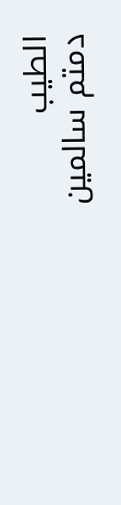الطيب
دمتم سالمين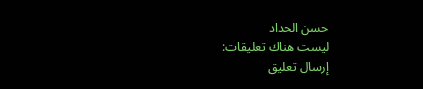حسن الحداد
ليست هناك تعليقات:
إرسال تعليق